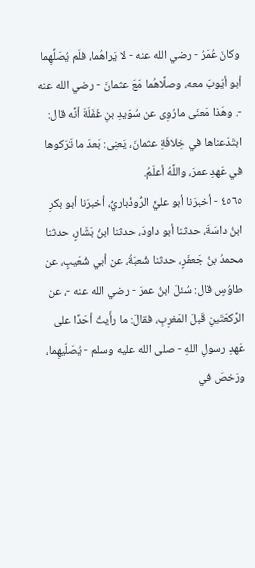وكانَ عُمَرُ - رضي الله عنه - لا يَراهُما، فلَم يُصَلِّهِما أبو أيّوبَ معه، وصلَّاهُما مَعَ عثمانَ - رضي الله عنه -. وهَذا مَعنَى مارُوِى عن سُوَيدِ بنِ غَفَلَةَ أنَّه قال: ابتَدَعناها في خِلافَةِ عثمانَ، يَعنِى: بَعدَ ما تَرَكوها في عَهدِ عمرَ، واللَّهُ أعلَمُ.
٤٥٦٥ - أخبرَنا أبو عليٍّ الرُّوذْباريُّ، أخبرَنا أبو بكرِ ابنُ داسَةَ، حدثنا أبو داودَ، حدثنا ابنُ بَشّارٍ، حدثنا محمدُ بنُ جَعفَرٍ، حدثنا شُعبَةُ، عن أبي شُعَيبٍ، عن طاوُسٍ قال: سُئلَ ابنُ عمرَ - رضي الله عنه -، عن الرَّكعَتَينِ قَبلَ المَغرِبِ، فقالَ: ما رأَيتُ أحَدًا على عَهدِ رسولِ اللهِ - صلى الله عليه وسلم - يُصَلّيهِما، ورَخصَ في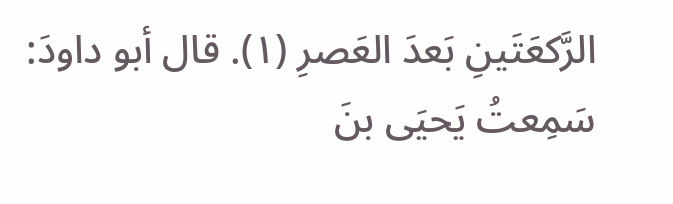الرَّكعَتَينِ بَعدَ العَصرِ (١). قال أبو داودَ: سَمِعتُ يَحيَى بنَ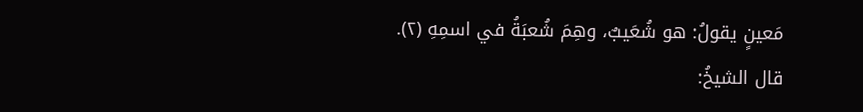مَعينٍ يقولُ: هو شُعَيبٌ، وهِمَ شُعبَةُ في اسمِهِ (٢).
قال الشيخُ: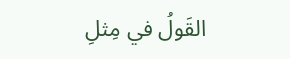القَولُ في مِثلِ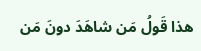هذا قَولُ مَن شاهَدَ دونَ مَن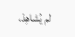لم يُشاهِدْ،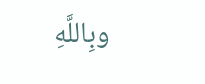وبِاللَّهِ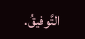التَّوفيقُ.